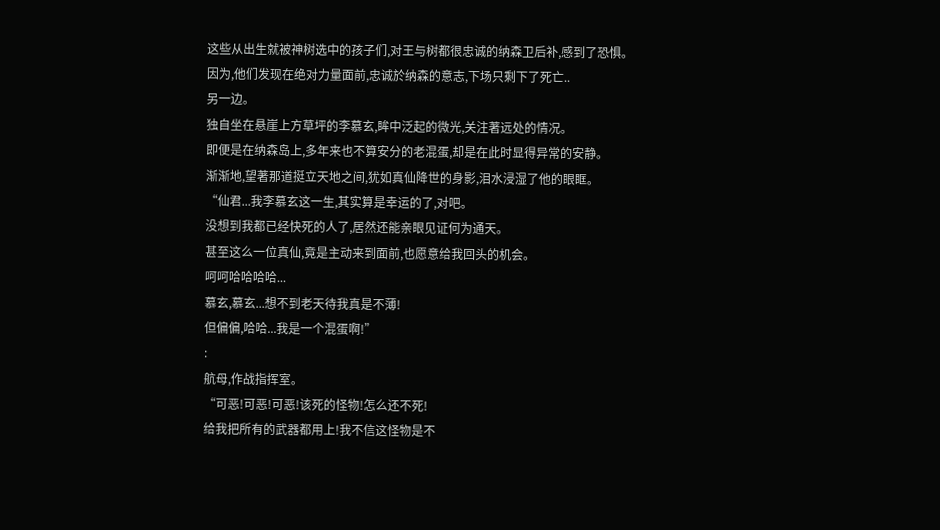这些从出生就被神树选中的孩子们,对王与树都很忠诚的纳森卫后补,感到了恐惧。
因为,他们发现在绝对力量面前,忠诚於纳森的意志,下场只剩下了死亡..
另一边。
独自坐在悬崖上方草坪的李慕玄,眸中泛起的微光,关注著远处的情况。
即便是在纳森岛上,多年来也不算安分的老混蛋,却是在此时显得异常的安静。
渐渐地,望著那道挺立天地之间,犹如真仙降世的身影,泪水浸湿了他的眼眶。
“仙君...我李慕玄这一生,其实算是幸运的了,对吧。
没想到我都已经快死的人了,居然还能亲眼见证何为通天。
甚至这么一位真仙,竟是主动来到面前,也愿意给我回头的机会。
呵呵哈哈哈哈...
慕玄,慕玄...想不到老天待我真是不薄!
但偏偏,哈哈...我是一个混蛋啊!”
:
航母,作战指挥室。
“可恶!可恶!可恶!该死的怪物!怎么还不死!
给我把所有的武器都用上!我不信这怪物是不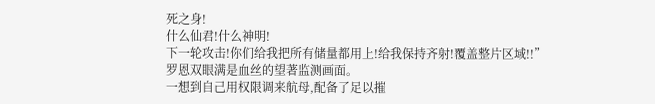死之身!
什么仙君!什么神明!
下一轮攻击!你们给我把所有储量都用上!给我保持齐射!覆盖整片区域!!”
罗恩双眼满是血丝的望著监测画面。
一想到自己用权限调来航母,配备了足以摧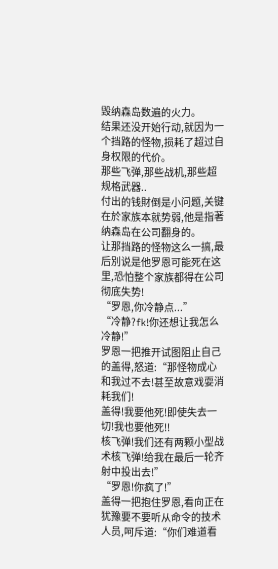毁纳森岛数遍的火力。
结果还没开始行动,就因为一个挡路的怪物,损耗了超过自身权限的代价。
那些飞弹,那些战机,那些超规格武器..
付出的钱財倒是小问题,关键在於家族本就势弱,他是指著纳森岛在公司翻身的。
让那挡路的怪物这么一搞,最后別说是他罗恩可能死在这里,恐怕整个家族都得在公司彻底失势!
“罗恩,你冷静点...”
“冷静?fk!你还想让我怎么冷静!”
罗恩一把推开试图阻止自己的盖得,怒道:“那怪物成心和我过不去!甚至故意戏耍消耗我们!
盖得!我要他死!即使失去一切!我也要他死!!
核飞弹!我们还有两颗小型战术核飞弹!给我在最后一轮齐射中投出去!”
“罗恩!你疯了!”
盖得一把抱住罗恩,看向正在犹豫要不要听从命令的技术人员,呵斥道:“你们难道看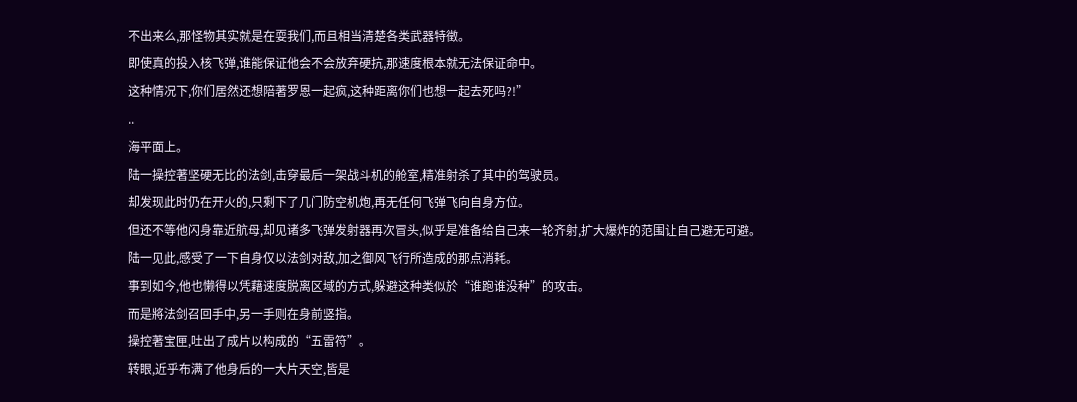不出来么,那怪物其实就是在耍我们,而且相当清楚各类武器特徵。
即使真的投入核飞弹,谁能保证他会不会放弃硬抗,那速度根本就无法保证命中。
这种情况下,你们居然还想陪著罗恩一起疯,这种距离你们也想一起去死吗?!”
..
海平面上。
陆一操控著坚硬无比的法剑,击穿最后一架战斗机的舱室,精准射杀了其中的驾驶员。
却发现此时仍在开火的,只剩下了几门防空机炮,再无任何飞弹飞向自身方位。
但还不等他闪身靠近航母,却见诸多飞弹发射器再次冒头,似乎是准备给自己来一轮齐射,扩大爆炸的范围让自己避无可避。
陆一见此,感受了一下自身仅以法剑对敌,加之御风飞行所造成的那点消耗。
事到如今,他也懒得以凭藉速度脱离区域的方式,躲避这种类似於“谁跑谁没种”的攻击。
而是將法剑召回手中,另一手则在身前竖指。
操控著宝匣,吐出了成片以构成的“五雷符”。
转眼,近乎布满了他身后的一大片天空,皆是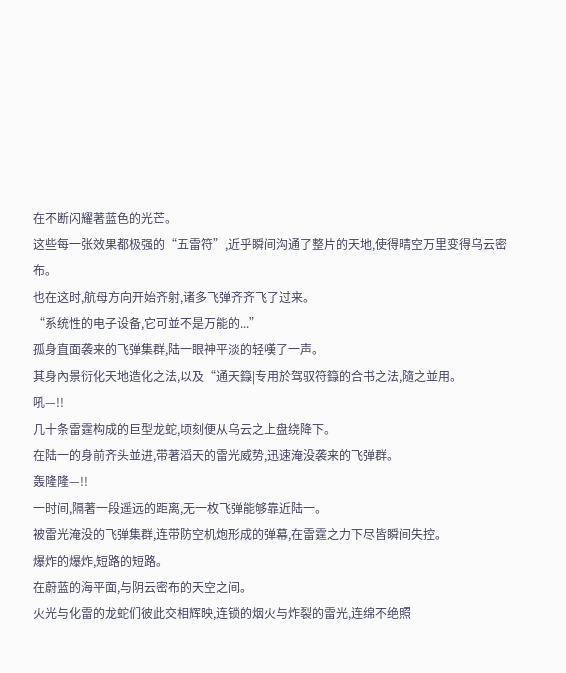在不断闪耀著蓝色的光芒。
这些每一张效果都极强的“五雷符”,近乎瞬间沟通了整片的天地,使得晴空万里变得乌云密布。
也在这时,航母方向开始齐射,诸多飞弹齐齐飞了过来。
“系统性的电子设备,它可並不是万能的...”
孤身直面袭来的飞弹集群,陆一眼神平淡的轻嘆了一声。
其身內景衍化天地造化之法,以及“通天籙|专用於驾驭符籙的合书之法,隨之並用。
吼—!!
几十条雷霆构成的巨型龙蛇,顷刻便从乌云之上盘绕降下。
在陆一的身前齐头並进,带著滔天的雷光威势,迅速淹没袭来的飞弹群。
轰隆隆—!!
一时间,隔著一段遥远的距离,无一枚飞弹能够靠近陆一。
被雷光淹没的飞弹集群,连带防空机炮形成的弹幕,在雷霆之力下尽皆瞬间失控。
爆炸的爆炸,短路的短路。
在蔚蓝的海平面,与阴云密布的天空之间。
火光与化雷的龙蛇们彼此交相辉映,连锁的烟火与炸裂的雷光,连绵不绝照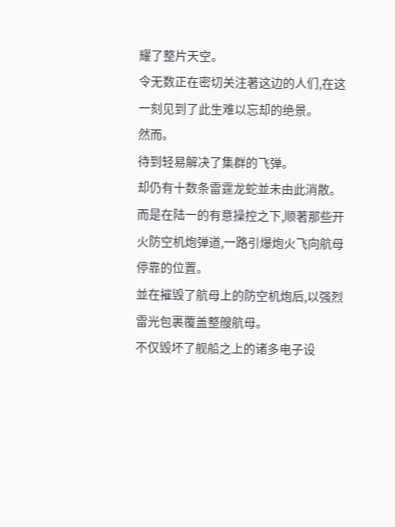耀了整片天空。
令无数正在密切关注著这边的人们,在这一刻见到了此生难以忘却的绝景。
然而。
待到轻易解决了集群的飞弹。
却仍有十数条雷霆龙蛇並未由此消散。
而是在陆一的有意操控之下,顺著那些开火防空机炮弹道,一路引爆炮火飞向航母停靠的位置。
並在摧毁了航母上的防空机炮后,以强烈雷光包裹覆盖整艘航母。
不仅毁坏了舰船之上的诸多电子设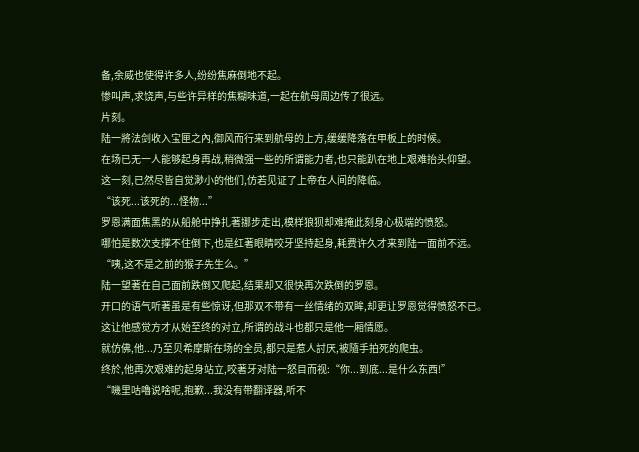备,余威也使得许多人,纷纷焦麻倒地不起。
惨叫声,求饶声,与些许异样的焦糊味道,一起在航母周边传了很远。
片刻。
陆一將法剑收入宝匣之內,御风而行来到航母的上方,缓缓降落在甲板上的时候。
在场已无一人能够起身再战,稍微强一些的所谓能力者,也只能趴在地上艰难抬头仰望。
这一刻,已然尽皆自觉渺小的他们,仿若见证了上帝在人间的降临。
“该死...该死的...怪物...”
罗恩满面焦黑的从船舱中挣扎著挪步走出,模样狼狈却难掩此刻身心极端的愤怒。
哪怕是数次支撑不住倒下,也是红著眼睛咬牙坚持起身,耗费许久才来到陆一面前不远。
“咦,这不是之前的猴子先生么。”
陆一望著在自己面前跌倒又爬起,结果却又很快再次跌倒的罗恩。
开口的语气听著虽是有些惊讶,但那双不带有一丝情绪的双眸,却更让罗恩觉得愤怒不已。
这让他感觉方才从始至终的对立,所谓的战斗也都只是他一厢情愿。
就仿佛,他...乃至贝希摩斯在场的全员,都只是惹人討厌,被隨手拍死的爬虫。
终於,他再次艰难的起身站立,咬著牙对陆一怒目而视:“你...到底...是什么东西!”
“嘰里咕嚕说啥呢,抱歉...我没有带翻译器,听不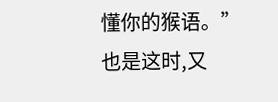懂你的猴语。”
也是这时,又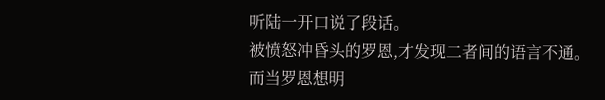听陆一开口说了段话。
被愤怒冲昏头的罗恩,才发现二者间的语言不通。
而当罗恩想明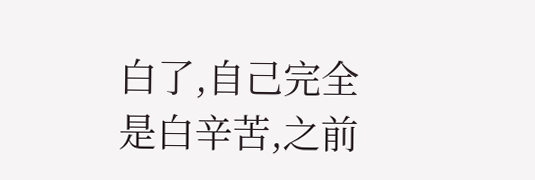白了,自己完全是白辛苦,之前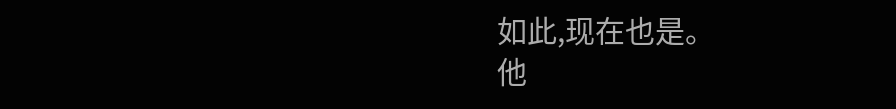如此,现在也是。
他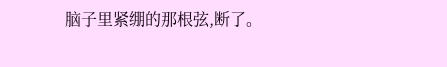脑子里紧绷的那根弦,断了。